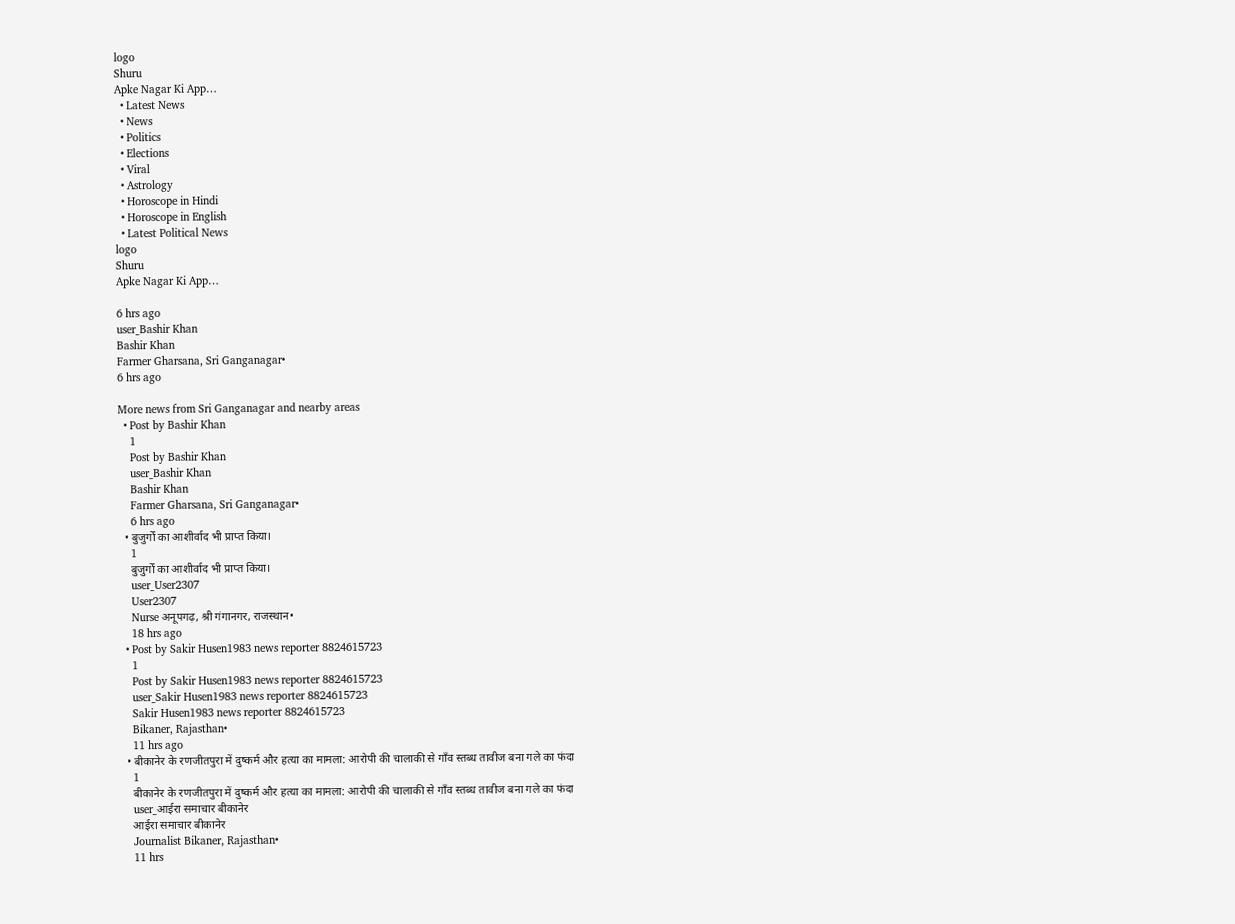logo
Shuru
Apke Nagar Ki App…
  • Latest News
  • News
  • Politics
  • Elections
  • Viral
  • Astrology
  • Horoscope in Hindi
  • Horoscope in English
  • Latest Political News
logo
Shuru
Apke Nagar Ki App…

6 hrs ago
user_Bashir Khan
Bashir Khan
Farmer Gharsana, Sri Ganganagar•
6 hrs ago

More news from Sri Ganganagar and nearby areas
  • Post by Bashir Khan
    1
    Post by Bashir Khan
    user_Bashir Khan
    Bashir Khan
    Farmer Gharsana, Sri Ganganagar•
    6 hrs ago
  • बुजुर्गों का आशीर्वाद भी प्राप्त किया।
    1
    बुजुर्गों का आशीर्वाद भी प्राप्त किया।
    user_User2307
    User2307
    Nurse अनूपगढ़, श्री गंगानगर, राजस्थान•
    18 hrs ago
  • Post by Sakir Husen1983 news reporter 8824615723
    1
    Post by Sakir Husen1983 news reporter 8824615723
    user_Sakir Husen1983 news reporter 8824615723
    Sakir Husen1983 news reporter 8824615723
    Bikaner, Rajasthan•
    11 hrs ago
  • बीकानेर के रणजीतपुरा में दुष्कर्म और हत्या का मामला: आरोपी की चालाकी से गाँव स्तब्ध तावीज बना गले का फंदा
    1
    बीकानेर के रणजीतपुरा में दुष्कर्म और हत्या का मामला: आरोपी की चालाकी से गाँव स्तब्ध तावीज बना गले का फंदा
    user_आईरा समाचार बीकानेर
    आईरा समाचार बीकानेर
    Journalist Bikaner, Rajasthan•
    11 hrs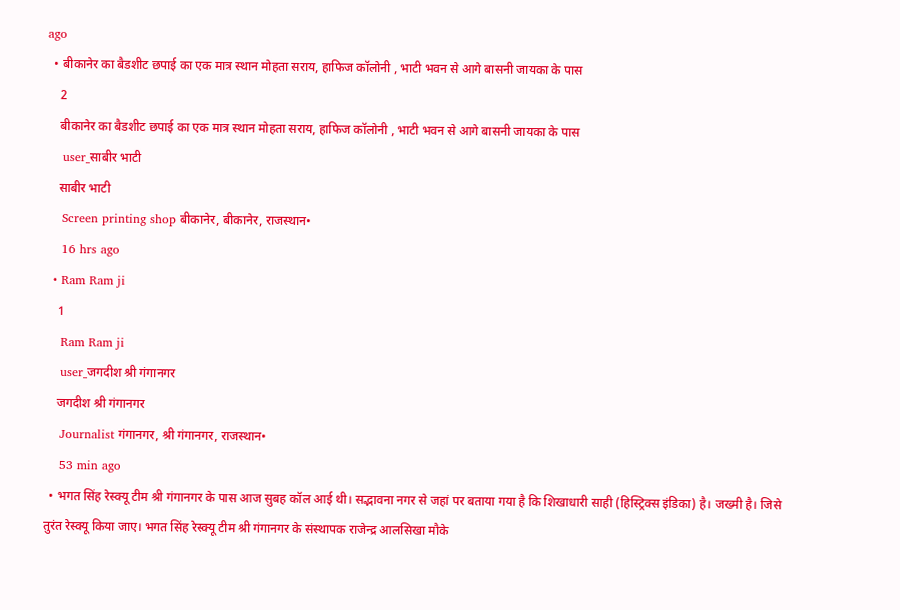ago
  • बीकानेर का बैडशीट छपाई का एक मात्र स्थान मोहता सराय, हाफिज कॉलोनी , भाटी भवन से आगे बासनी जायका के पास
    2
    बीकानेर का बैडशीट छपाई का एक मात्र स्थान मोहता सराय, हाफिज कॉलोनी , भाटी भवन से आगे बासनी जायका के पास
    user_साबीर भाटी
    साबीर भाटी
    Screen printing shop बीकानेर, बीकानेर, राजस्थान•
    16 hrs ago
  • Ram Ram ji
    1
    Ram Ram ji
    user_जगदीश श्री गंगानगर
    जगदीश श्री गंगानगर
    Journalist गंगानगर, श्री गंगानगर, राजस्थान•
    53 min ago
  • भगत सिंह रेस्क्यू टीम श्री गंगानगर के पास आज सुबह कॉल आई थी। सद्भावना नगर से जहां पर बताया गया है कि शिखाधारी साही (हिस्ट्रिक्स इंडिका) है। जख्मी है। जिसे तुरंत रेस्क्यू किया जाए। भगत सिंह रेस्क्यू टीम श्री गंगानगर के संस्थापक राजेन्द्र आलसिखा मौके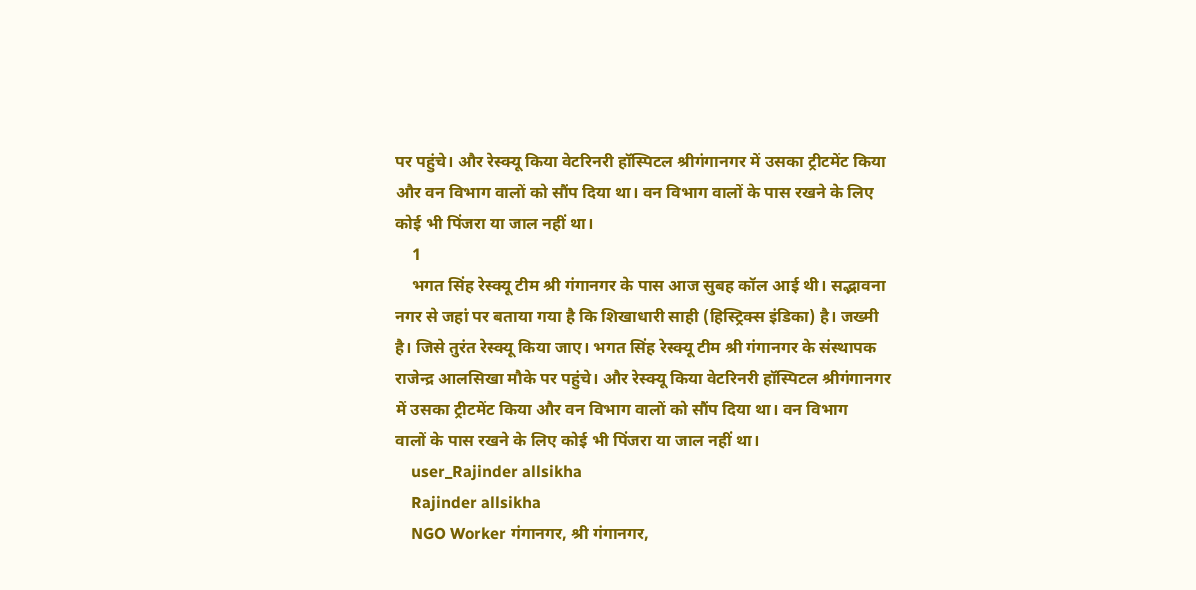पर पहुंचे। और रेस्क्यू किया वेटरिनरी हॉस्पिटल श्रीगंगानगर में उसका ट्रीटमेंट किया और वन विभाग वालों को सौंप दिया था। वन विभाग वालों के पास रखने के लिए कोई भी पिंजरा या जाल नहीं था।
    1
    भगत सिंह रेस्क्यू टीम श्री गंगानगर के पास आज सुबह कॉल आई थी। सद्भावना नगर से जहां पर बताया गया है कि शिखाधारी साही (हिस्ट्रिक्स इंडिका) है। जख्मी है। जिसे तुरंत रेस्क्यू किया जाए। भगत सिंह रेस्क्यू टीम श्री गंगानगर के संस्थापक राजेन्द्र आलसिखा मौके पर पहुंचे। और रेस्क्यू किया वेटरिनरी हॉस्पिटल श्रीगंगानगर में उसका ट्रीटमेंट किया और वन विभाग वालों को सौंप दिया था। वन विभाग
वालों के पास रखने के लिए कोई भी पिंजरा या जाल नहीं था।
    user_Rajinder allsikha
    Rajinder allsikha
    NGO Worker गंगानगर, श्री गंगानगर,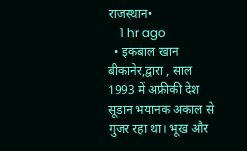राजस्थान•
    1 hr ago
  • इकबाल खान बीकानेर,द्वारा , साल 1993 में अफ्रीकी देश सूडान भयानक अकाल से गुजर रहा था। भूख और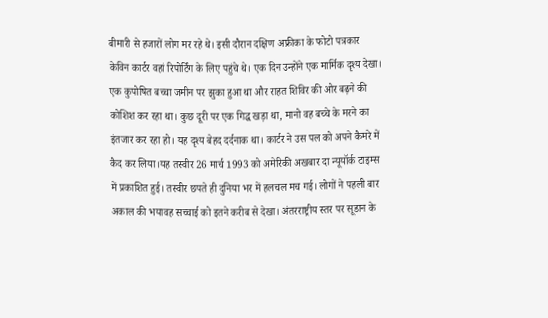बीमारी से हजारों लोग मर रहे थे। इसी दौरान दक्षिण अफ्रीका के फोटो पत्रकार केविन कार्टर वहां रिपोर्टिंग के लिए पहुंचे थे। एक दिन उन्होंने एक मार्मिक दृश्य देखा। एक कुपोषित बच्चा जमीन पर झुका हुआ था और राहत शिविर की ओर बढ़ने की कोशिश कर रहा था। कुछ दूरी पर एक गिद्ध खड़ा था, मानो वह बच्चे के मरने का इंतजार कर रहा हो। यह दृश्य बेहद दर्दनाक था। कार्टर ने उस पल को अपने कैमरे में कैद कर लिया।यह तस्वीर 26 मार्च 1993 को अमेरिकी अखबार दा न्यूयॉर्क टाइम्स में प्रकाशित हुई। तस्वीर छपते ही दुनिया भर में हलचल मच गई। लोगों ने पहली बार अकाल की भयावह सच्चाई को इतने करीब से देखा। अंतरराष्ट्रीय स्तर पर सूडान के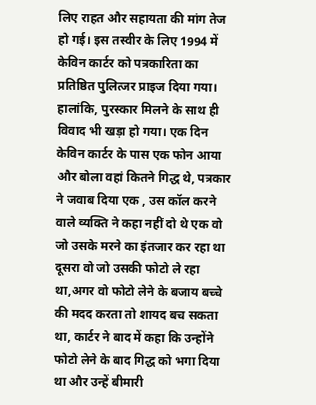लिए राहत और सहायता की मांग तेज हो गई। इस तस्वीर के लिए 1994 में केविन कार्टर को पत्रकारिता का प्रतिष्ठित पुलित्जर प्राइज दिया गया। हालांकि, पुरस्कार मिलने के साथ ही विवाद भी खड़ा हो गया। एक दिन केविन कार्टर के पास एक फोन आया और बोला वहां कितने गिद्ध थे, पत्रकार ने जवाब दिया एक , उस कॉल करने वाले व्यक्ति ने कहा नहीं दो थे एक वो जो उसके मरने का इंतजार कर रहा था दूसरा वो जो उसकी फोटो ले रहा था,अगर वो फोटो लेने के बजाय बच्चे की मदद करता तो शायद बच सकता था, कार्टर ने बाद में कहा कि उन्होंने फोटो लेने के बाद गिद्ध को भगा दिया था और उन्हें बीमारी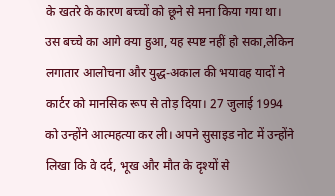के खतरे के कारण बच्चों को छूने से मना किया गया था। उस बच्चे का आगे क्या हुआ, यह स्पष्ट नहीं हो सका,लेकिन लगातार आलोचना और युद्ध-अकाल की भयावह यादों ने कार्टर को मानसिक रूप से तोड़ दिया। 27 जुलाई 1994 को उन्होंने आत्महत्या कर ली। अपने सुसाइड नोट में उन्होंने लिखा कि वे दर्द, भूख और मौत के दृश्यों से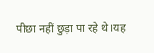पीछा नहीं छुड़ा पा रहे थे।यह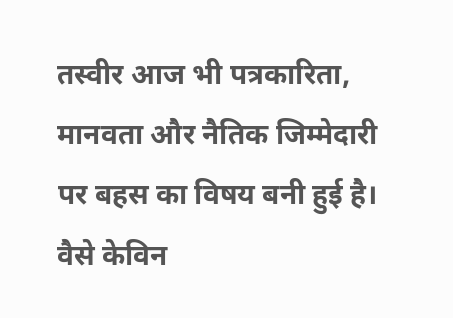तस्वीर आज भी पत्रकारिता, मानवता और नैतिक जिम्मेदारी पर बहस का विषय बनी हुई है। वैसे केविन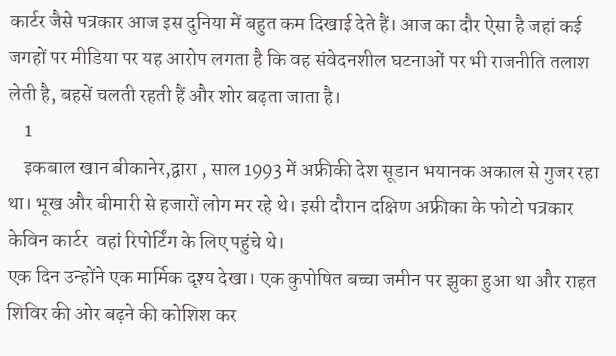कार्टर जैसे पत्रकार आज इस दुनिया में बहुत कम दिखाई देते हैं। आज का दौर ऐसा है जहां कई जगहों पर मीडिया पर यह आरोप लगता है कि वह संवेदनशील घटनाओं पर भी राजनीति तलाश लेती है, बहसें चलती रहती हैं और शोर बढ़ता जाता है।
    1
    इकबाल खान बीकानेर,द्वारा , साल 1993 में अफ्रीकी देश सूडान भयानक अकाल से गुजर रहा था। भूख और बीमारी से हजारों लोग मर रहे थे। इसी दौरान दक्षिण अफ्रीका के फोटो पत्रकार  केविन कार्टर  वहां रिपोर्टिंग के लिए पहुंचे थे।
एक दिन उन्होंने एक मार्मिक दृश्य देखा। एक कुपोषित बच्चा जमीन पर झुका हुआ था और राहत शिविर की ओर बढ़ने की कोशिश कर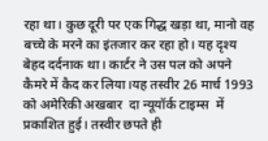रहा था। कुछ दूरी पर एक गिद्ध खड़ा था, मानो वह बच्चे के मरने का इंतजार कर रहा हो। यह दृश्य बेहद दर्दनाक था। कार्टर ने उस पल को अपने कैमरे में कैद कर लिया।यह तस्वीर 26 मार्च 1993 को अमेरिकी अखबार  दा न्यूयॉर्क टाइम्स  में प्रकाशित हुई। तस्वीर छपते ही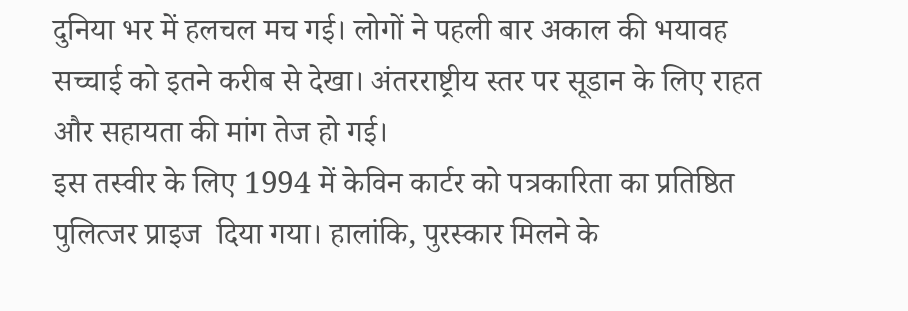दुनिया भर में हलचल मच गई। लोगों ने पहली बार अकाल की भयावह सच्चाई को इतने करीब से देखा। अंतरराष्ट्रीय स्तर पर सूडान के लिए राहत और सहायता की मांग तेज हो गई।
इस तस्वीर के लिए 1994 में केविन कार्टर को पत्रकारिता का प्रतिष्ठित  पुलित्जर प्राइज  दिया गया। हालांकि, पुरस्कार मिलने के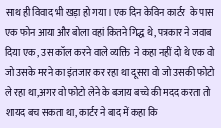साथ ही विवाद भी खड़ा हो गया। एक दिन केविन कार्टर  के पास एक फोन आया और बोला वहां कितने गिद्ध थे, पत्रकार ने जवाब दिया एक , उस कॉल करने वाले व्यक्ति  ने कहा नहीं दो थे एक वो जो उसके मरने का इंतजार कर रहा था दूसरा वो जो उसकी फोटो ले रहा था,अगर वो फोटो लेने के बजाय बच्चे की मदद करता तो शायद बच सकता था, कार्टर ने बाद में कहा कि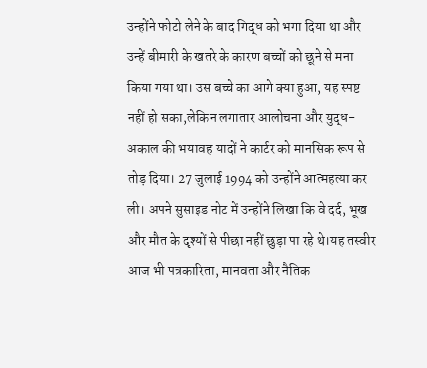उन्होंने फोटो लेने के बाद गिद्ध को भगा दिया था और उन्हें बीमारी के खतरे के कारण बच्चों को छूने से मना किया गया था। उस बच्चे का आगे क्या हुआ, यह स्पष्ट नहीं हो सका,लेकिन लगातार आलोचना और युद्ध-अकाल की भयावह यादों ने कार्टर को मानसिक रूप से तोड़ दिया। 27 जुलाई 1994 को उन्होंने आत्महत्या कर ली। अपने सुसाइड नोट में उन्होंने लिखा कि वे दर्द, भूख और मौत के दृश्यों से पीछा नहीं छुड़ा पा रहे थे।यह तस्वीर आज भी पत्रकारिता, मानवता और नैतिक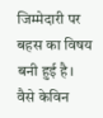जिम्मेदारी पर बहस का विषय बनी हुई है। वैसे केविन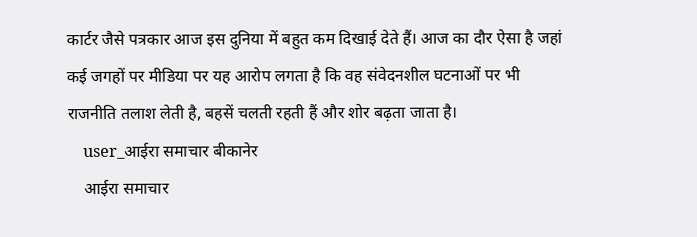कार्टर जैसे पत्रकार आज इस दुनिया में बहुत कम दिखाई देते हैं। आज का दौर ऐसा है जहां कई जगहों पर मीडिया पर यह आरोप लगता है कि वह संवेदनशील घटनाओं पर भी राजनीति तलाश लेती है, बहसें चलती रहती हैं और शोर बढ़ता जाता है।
    user_आईरा समाचार बीकानेर
    आईरा समाचार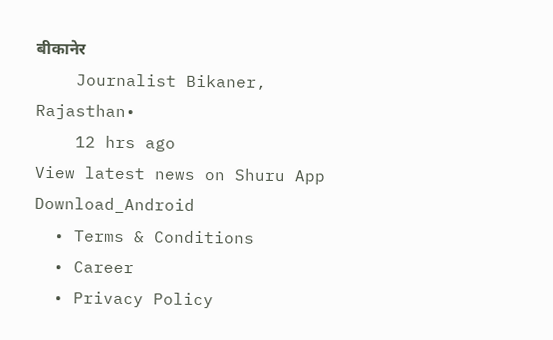बीकानेर
    Journalist Bikaner, Rajasthan•
    12 hrs ago
View latest news on Shuru App
Download_Android
  • Terms & Conditions
  • Career
  • Privacy Policy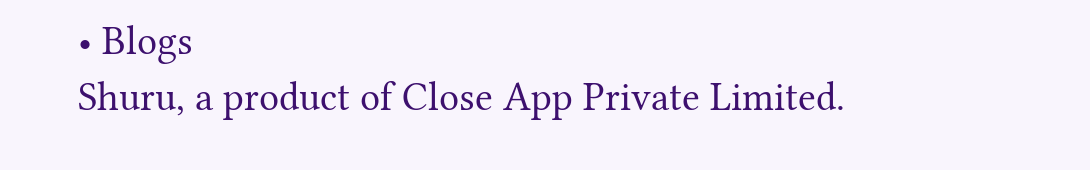• Blogs
Shuru, a product of Close App Private Limited.